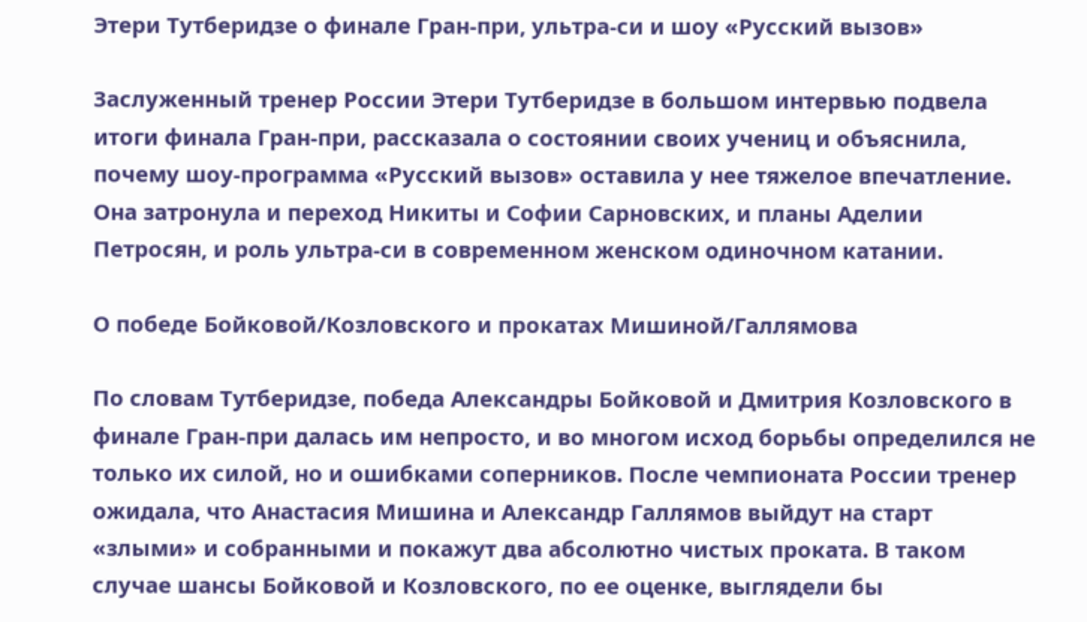Этери Тутберидзе о финале Гран-при, ультра-си и шоу «Русский вызов»

Заслуженный тренер России Этери Тутберидзе в большом интервью подвела итоги финала Гран-при, рассказала о состоянии своих учениц и объяснила, почему шоу-программа «Русский вызов» оставила у нее тяжелое впечатление. Она затронула и переход Никиты и Софии Сарновских, и планы Аделии Петросян, и роль ультра-си в современном женском одиночном катании.

О победе Бойковой/Козловского и прокатах Мишиной/Галлямова

По словам Тутберидзе, победа Александры Бойковой и Дмитрия Козловского в финале Гран-при далась им непросто, и во многом исход борьбы определился не только их силой, но и ошибками соперников. После чемпионата России тренер ожидала, что Анастасия Мишина и Александр Галлямов выйдут на старт «злыми» и собранными и покажут два абсолютно чистых проката. В таком случае шансы Бойковой и Козловского, по ее оценке, выглядели бы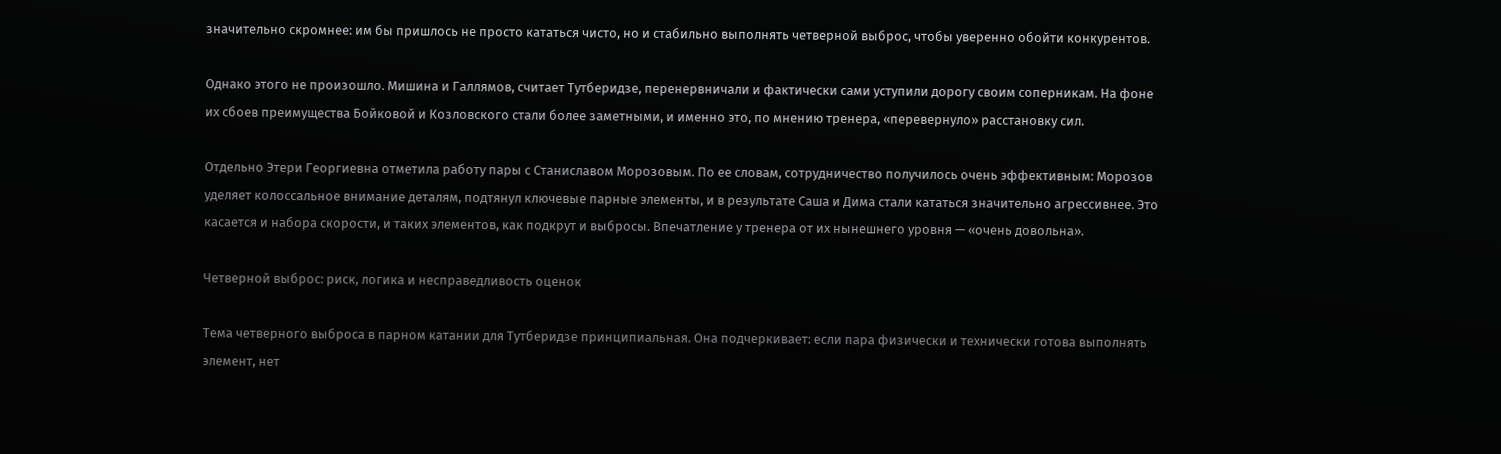значительно скромнее: им бы пришлось не просто кататься чисто, но и стабильно выполнять четверной выброс, чтобы уверенно обойти конкурентов.

Однако этого не произошло. Мишина и Галлямов, считает Тутберидзе, перенервничали и фактически сами уступили дорогу своим соперникам. На фоне их сбоев преимущества Бойковой и Козловского стали более заметными, и именно это, по мнению тренера, «перевернуло» расстановку сил.

Отдельно Этери Георгиевна отметила работу пары с Станиславом Морозовым. По ее словам, сотрудничество получилось очень эффективным: Морозов уделяет колоссальное внимание деталям, подтянул ключевые парные элементы, и в результате Саша и Дима стали кататься значительно агрессивнее. Это касается и набора скорости, и таких элементов, как подкрут и выбросы. Впечатление у тренера от их нынешнего уровня — «очень довольна».

Четверной выброс: риск, логика и несправедливость оценок

Тема четверного выброса в парном катании для Тутберидзе принципиальная. Она подчеркивает: если пара физически и технически готова выполнять элемент, нет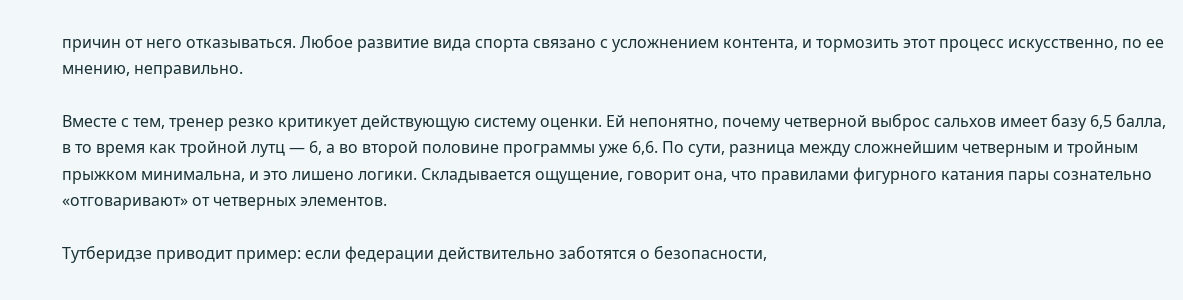причин от него отказываться. Любое развитие вида спорта связано с усложнением контента, и тормозить этот процесс искусственно, по ее мнению, неправильно.

Вместе с тем, тренер резко критикует действующую систему оценки. Ей непонятно, почему четверной выброс сальхов имеет базу 6,5 балла, в то время как тройной лутц — 6, а во второй половине программы уже 6,6. По сути, разница между сложнейшим четверным и тройным прыжком минимальна, и это лишено логики. Складывается ощущение, говорит она, что правилами фигурного катания пары сознательно «отговаривают» от четверных элементов.

Тутберидзе приводит пример: если федерации действительно заботятся о безопасности,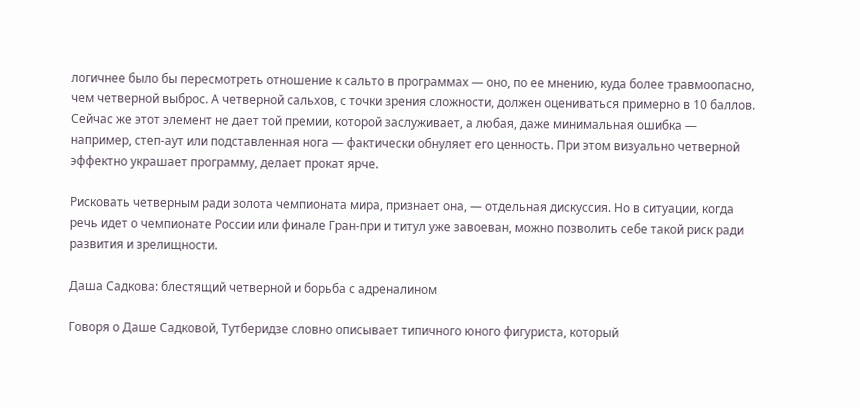логичнее было бы пересмотреть отношение к сальто в программах — оно, по ее мнению, куда более травмоопасно, чем четверной выброс. А четверной сальхов, с точки зрения сложности, должен оцениваться примерно в 10 баллов. Сейчас же этот элемент не дает той премии, которой заслуживает, а любая, даже минимальная ошибка — например, степ-аут или подставленная нога — фактически обнуляет его ценность. При этом визуально четверной эффектно украшает программу, делает прокат ярче.

Рисковать четверным ради золота чемпионата мира, признает она, — отдельная дискуссия. Но в ситуации, когда речь идет о чемпионате России или финале Гран-при и титул уже завоеван, можно позволить себе такой риск ради развития и зрелищности.

Даша Садкова: блестящий четверной и борьба с адреналином

Говоря о Даше Садковой, Тутберидзе словно описывает типичного юного фигуриста, который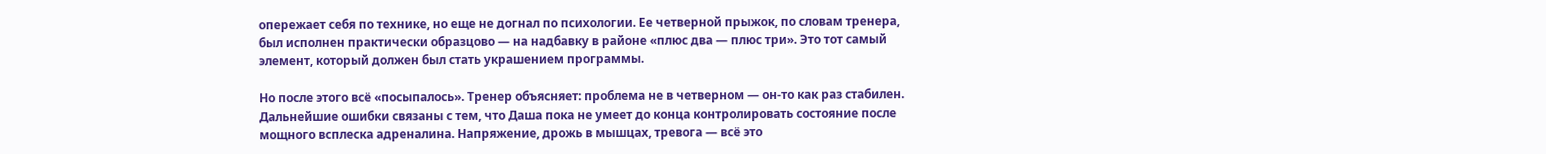опережает себя по технике, но еще не догнал по психологии. Ее четверной прыжок, по словам тренера, был исполнен практически образцово — на надбавку в районе «плюс два — плюс три». Это тот самый элемент, который должен был стать украшением программы.

Но после этого всё «посыпалось». Тренер объясняет: проблема не в четверном — он-то как раз стабилен. Дальнейшие ошибки связаны с тем, что Даша пока не умеет до конца контролировать состояние после мощного всплеска адреналина. Напряжение, дрожь в мышцах, тревога — всё это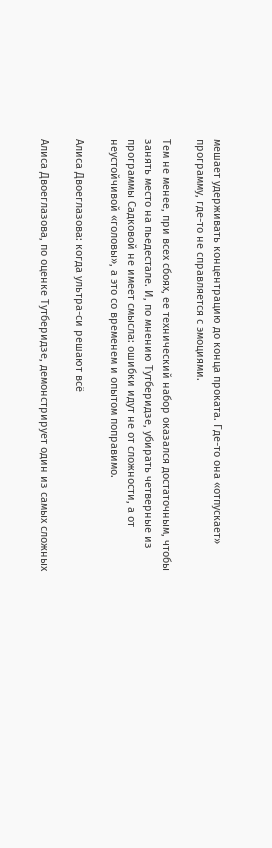мешает удерживать концентрацию до конца проката. Где-то она «отпускает» программу, где-то не справляется с эмоциями.

Тем не менее, при всех сбоях, ее технический набор оказался достаточным, чтобы занять место на пьедестале. И, по мнению Тутберидзе, убирать четверные из программы Садковой не имеет смысла: ошибки идут не от сложности, а от неустойчивой «головы», а это со временем и опытом поправимо.

Алиса Двоеглазова: когда ультра-си решают всё

Алиса Двоеглазова, по оценке Тутберидзе, демонстрирует один из самых сложных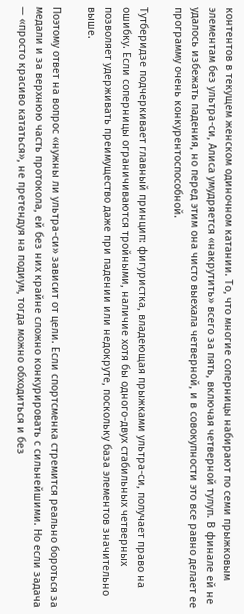контентов в текущем женском одиночном катании. То, что многие соперницы набирают по семи прыжковым элементам без ультра-си, Алиса умудряется «накрутить» всего за пять, включая четверной тулуп. В финале ей не удалось избежать падения, но перед этим она чисто выехала четверной, и в совокупности это все равно делает ее программу очень конкурентоспособной.

Тутберидзе подчеркивает главный принцип: фигуристка, владеющая прыжками ультра-си, получает право на ошибку. Если соперницы ограничиваются тройными, наличие хотя бы одного-двух стабильных четверных позволяет удерживать преимущество даже при падении или недокруте, поскольку база элементов значительно выше.

Поэтому ответ на вопрос «нужны ли ультра-си» зависит от цели. Если спортсменка стремится реально бороться за медали и за верхнюю часть протокола, ей без них крайне сложно конкурировать с сильнейшими. Но если задача — «просто красиво кататься», не претендуя на подиум, тогда можно обходиться и без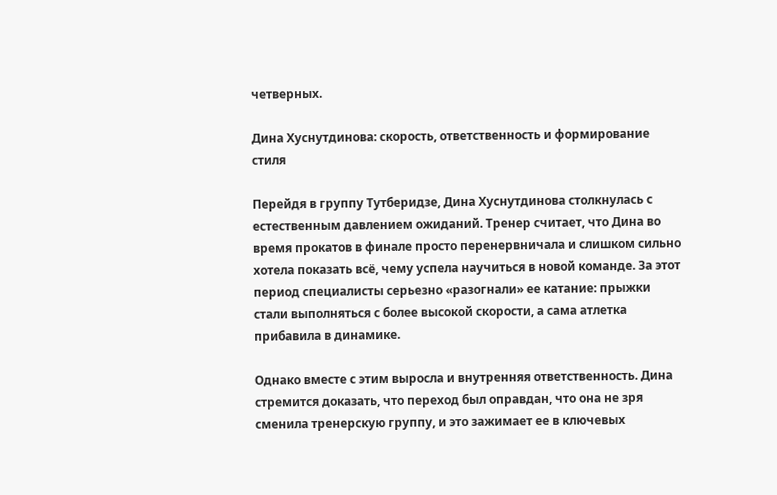четверных.

Дина Хуснутдинова: скорость, ответственность и формирование стиля

Перейдя в группу Тутберидзе, Дина Хуснутдинова столкнулась с естественным давлением ожиданий. Тренер считает, что Дина во время прокатов в финале просто перенервничала и слишком сильно хотела показать всё, чему успела научиться в новой команде. За этот период специалисты серьезно «разогнали» ее катание: прыжки стали выполняться с более высокой скорости, а сама атлетка прибавила в динамике.

Однако вместе с этим выросла и внутренняя ответственность. Дина стремится доказать, что переход был оправдан, что она не зря сменила тренерскую группу, и это зажимает ее в ключевых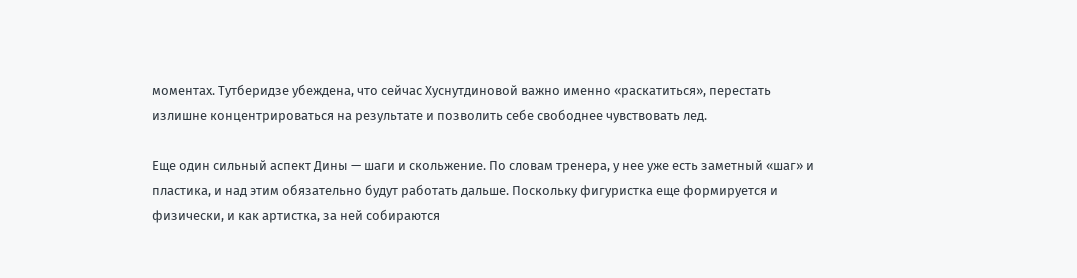моментах. Тутберидзе убеждена, что сейчас Хуснутдиновой важно именно «раскатиться», перестать излишне концентрироваться на результате и позволить себе свободнее чувствовать лед.

Еще один сильный аспект Дины — шаги и скольжение. По словам тренера, у нее уже есть заметный «шаг» и пластика, и над этим обязательно будут работать дальше. Поскольку фигуристка еще формируется и физически, и как артистка, за ней собираются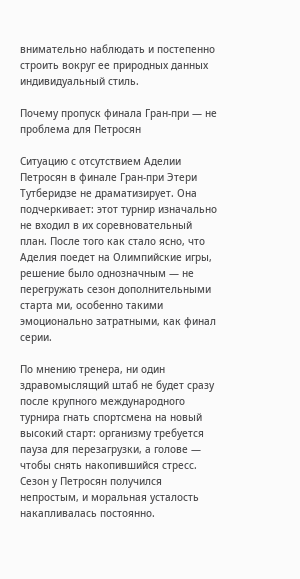внимательно наблюдать и постепенно строить вокруг ее природных данных индивидуальный стиль.

Почему пропуск финала Гран-при — не проблема для Петросян

Ситуацию с отсутствием Аделии Петросян в финале Гран-при Этери Тутберидзе не драматизирует. Она подчеркивает: этот турнир изначально не входил в их соревновательный план. После того как стало ясно, что Аделия поедет на Олимпийские игры, решение было однозначным — не перегружать сезон дополнительными старта ми, особенно такими эмоционально затратными, как финал серии.

По мнению тренера, ни один здравомыслящий штаб не будет сразу после крупного международного турнира гнать спортсмена на новый высокий старт: организму требуется пауза для перезагрузки, а голове — чтобы снять накопившийся стресс. Сезон у Петросян получился непростым, и моральная усталость накапливалась постоянно.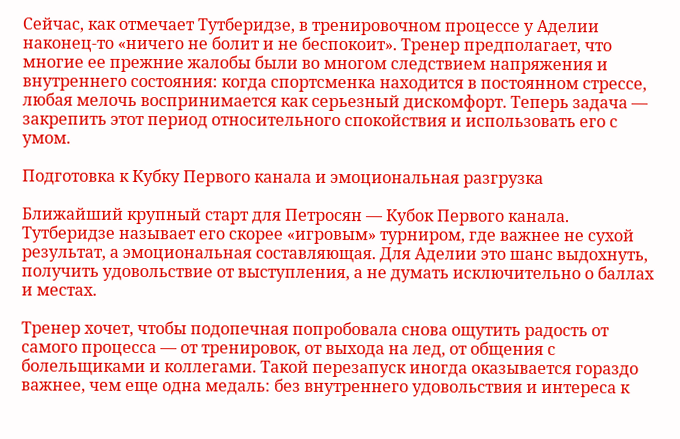Сейчас, как отмечает Тутберидзе, в тренировочном процессе у Аделии наконец-то «ничего не болит и не беспокоит». Тренер предполагает, что многие ее прежние жалобы были во многом следствием напряжения и внутреннего состояния: когда спортсменка находится в постоянном стрессе, любая мелочь воспринимается как серьезный дискомфорт. Теперь задача — закрепить этот период относительного спокойствия и использовать его с умом.

Подготовка к Кубку Первого канала и эмоциональная разгрузка

Ближайший крупный старт для Петросян — Кубок Первого канала. Тутберидзе называет его скорее «игровым» турниром, где важнее не сухой результат, а эмоциональная составляющая. Для Аделии это шанс выдохнуть, получить удовольствие от выступления, а не думать исключительно о баллах и местах.

Тренер хочет, чтобы подопечная попробовала снова ощутить радость от самого процесса — от тренировок, от выхода на лед, от общения с болельщиками и коллегами. Такой перезапуск иногда оказывается гораздо важнее, чем еще одна медаль: без внутреннего удовольствия и интереса к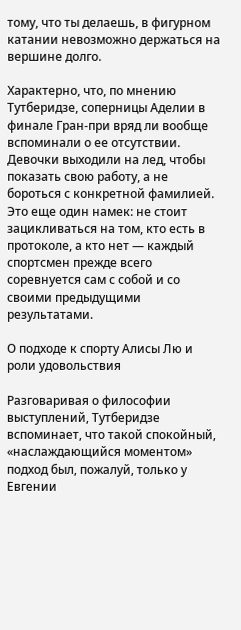тому, что ты делаешь, в фигурном катании невозможно держаться на вершине долго.

Характерно, что, по мнению Тутберидзе, соперницы Аделии в финале Гран-при вряд ли вообще вспоминали о ее отсутствии. Девочки выходили на лед, чтобы показать свою работу, а не бороться с конкретной фамилией. Это еще один намек: не стоит зацикливаться на том, кто есть в протоколе, а кто нет — каждый спортсмен прежде всего соревнуется сам с собой и со своими предыдущими результатами.

О подходе к спорту Алисы Лю и роли удовольствия

Разговаривая о философии выступлений, Тутберидзе вспоминает, что такой спокойный, «наслаждающийся моментом» подход был, пожалуй, только у Евгении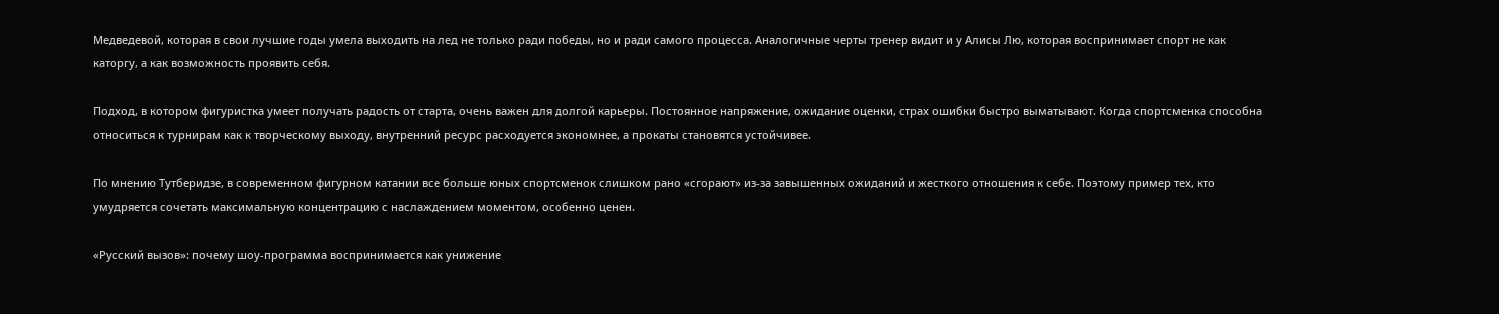Медведевой, которая в свои лучшие годы умела выходить на лед не только ради победы, но и ради самого процесса. Аналогичные черты тренер видит и у Алисы Лю, которая воспринимает спорт не как каторгу, а как возможность проявить себя.

Подход, в котором фигуристка умеет получать радость от старта, очень важен для долгой карьеры. Постоянное напряжение, ожидание оценки, страх ошибки быстро выматывают. Когда спортсменка способна относиться к турнирам как к творческому выходу, внутренний ресурс расходуется экономнее, а прокаты становятся устойчивее.

По мнению Тутберидзе, в современном фигурном катании все больше юных спортсменок слишком рано «сгорают» из-за завышенных ожиданий и жесткого отношения к себе. Поэтому пример тех, кто умудряется сочетать максимальную концентрацию с наслаждением моментом, особенно ценен.

«Русский вызов»: почему шоу-программа воспринимается как унижение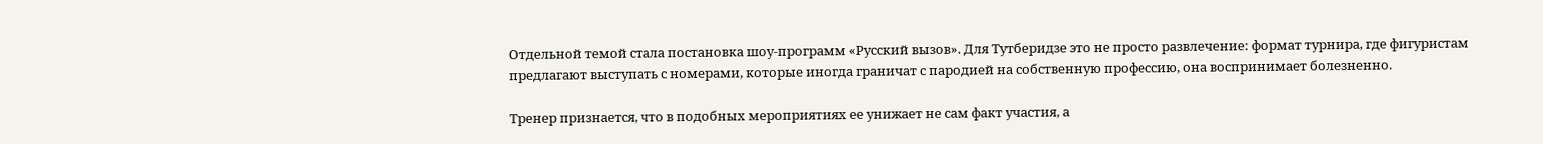Отдельной темой стала постановка шоу-программ «Русский вызов». Для Тутберидзе это не просто развлечение: формат турнира, где фигуристам предлагают выступать с номерами, которые иногда граничат с пародией на собственную профессию, она воспринимает болезненно.

Тренер признается, что в подобных мероприятиях ее унижает не сам факт участия, а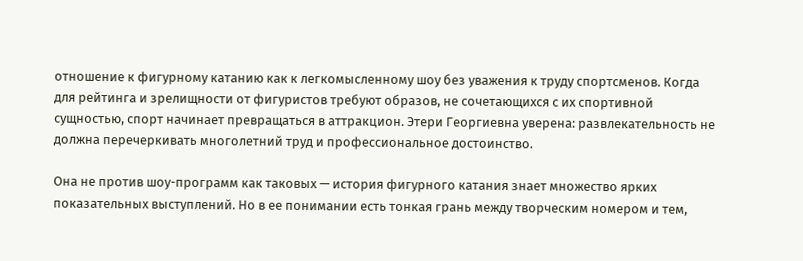отношение к фигурному катанию как к легкомысленному шоу без уважения к труду спортсменов. Когда для рейтинга и зрелищности от фигуристов требуют образов, не сочетающихся с их спортивной сущностью, спорт начинает превращаться в аттракцион. Этери Георгиевна уверена: развлекательность не должна перечеркивать многолетний труд и профессиональное достоинство.

Она не против шоу-программ как таковых — история фигурного катания знает множество ярких показательных выступлений. Но в ее понимании есть тонкая грань между творческим номером и тем,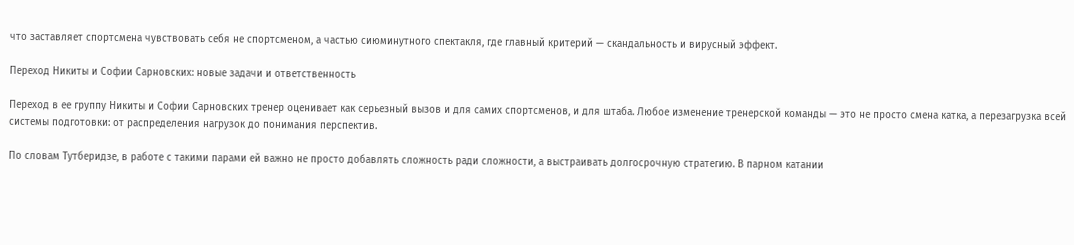что заставляет спортсмена чувствовать себя не спортсменом, а частью сиюминутного спектакля, где главный критерий — скандальность и вирусный эффект.

Переход Никиты и Софии Сарновских: новые задачи и ответственность

Переход в ее группу Никиты и Софии Сарновских тренер оценивает как серьезный вызов и для самих спортсменов, и для штаба. Любое изменение тренерской команды — это не просто смена катка, а перезагрузка всей системы подготовки: от распределения нагрузок до понимания перспектив.

По словам Тутберидзе, в работе с такими парами ей важно не просто добавлять сложность ради сложности, а выстраивать долгосрочную стратегию. В парном катании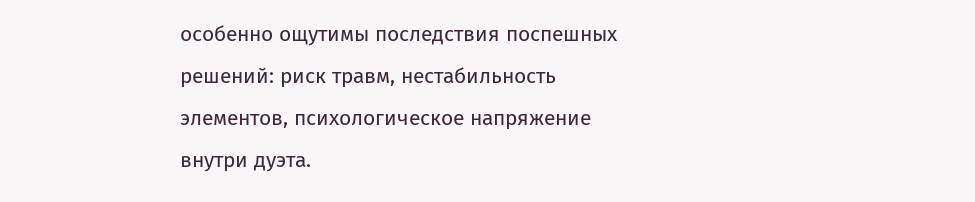особенно ощутимы последствия поспешных решений: риск травм, нестабильность элементов, психологическое напряжение внутри дуэта.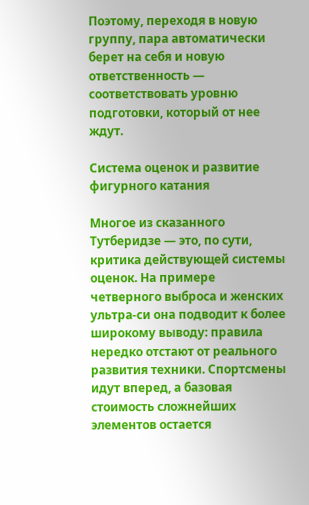Поэтому, переходя в новую группу, пара автоматически берет на себя и новую ответственность — соответствовать уровню подготовки, который от нее ждут.

Система оценок и развитие фигурного катания

Многое из сказанного Тутберидзе — это, по сути, критика действующей системы оценок. На примере четверного выброса и женских ультра-си она подводит к более широкому выводу: правила нередко отстают от реального развития техники. Спортсмены идут вперед, а базовая стоимость сложнейших элементов остается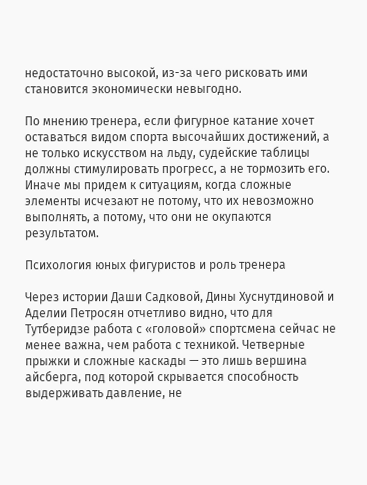недостаточно высокой, из-за чего рисковать ими становится экономически невыгодно.

По мнению тренера, если фигурное катание хочет оставаться видом спорта высочайших достижений, а не только искусством на льду, судейские таблицы должны стимулировать прогресс, а не тормозить его. Иначе мы придем к ситуациям, когда сложные элементы исчезают не потому, что их невозможно выполнять, а потому, что они не окупаются результатом.

Психология юных фигуристов и роль тренера

Через истории Даши Садковой, Дины Хуснутдиновой и Аделии Петросян отчетливо видно, что для Тутберидзе работа с «головой» спортсмена сейчас не менее важна, чем работа с техникой. Четверные прыжки и сложные каскады — это лишь вершина айсберга, под которой скрывается способность выдерживать давление, не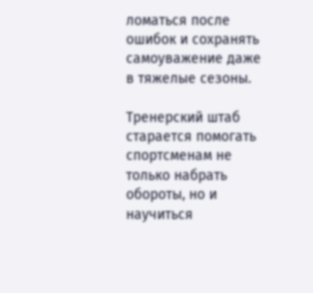ломаться после ошибок и сохранять самоуважение даже в тяжелые сезоны.

Тренерский штаб старается помогать спортсменам не только набрать обороты, но и научиться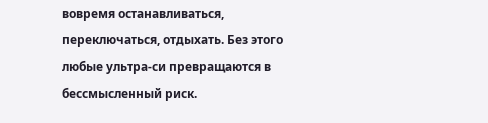вовремя останавливаться, переключаться, отдыхать. Без этого любые ультра-си превращаются в бессмысленный риск.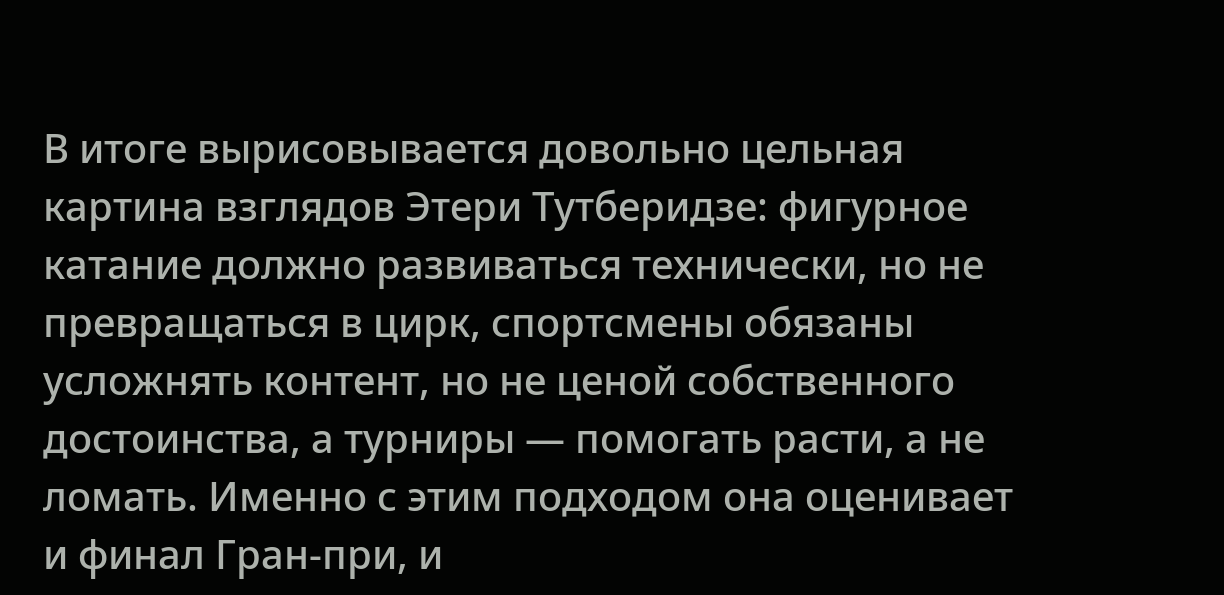В итоге вырисовывается довольно цельная картина взглядов Этери Тутберидзе: фигурное катание должно развиваться технически, но не превращаться в цирк, спортсмены обязаны усложнять контент, но не ценой собственного достоинства, а турниры — помогать расти, а не ломать. Именно с этим подходом она оценивает и финал Гран-при, и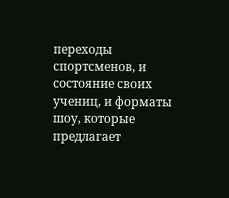переходы спортсменов, и состояние своих учениц, и форматы шоу, которые предлагает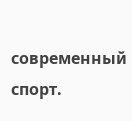современный спорт.